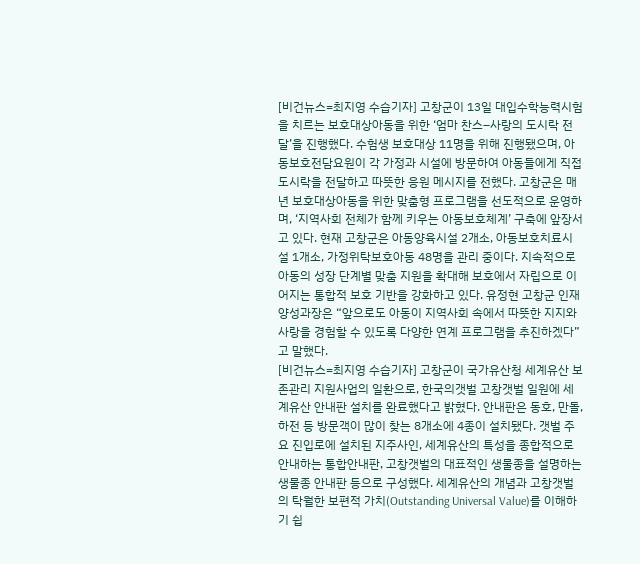[비건뉴스=최지영 수습기자] 고창군이 13일 대입수학능력시험을 치르는 보호대상아동을 위한 ‘엄마 찬스–사랑의 도시락 전달’을 진행했다. 수험생 보호대상 11명을 위해 진행됐으며, 아동보호전담요원이 각 가정과 시설에 방문하여 아동들에게 직접 도시락을 전달하고 따뜻한 응원 메시지를 전했다. 고창군은 매년 보호대상아동을 위한 맞춤형 프로그램을 선도적으로 운영하며, ‘지역사회 전체가 함께 키우는 아동보호체계’ 구축에 앞장서고 있다. 현재 고창군은 아동양육시설 2개소, 아동보호치료시설 1개소, 가정위탁보호아동 48명을 관리 중이다. 지속적으로 아동의 성장 단계별 맞춤 지원을 확대해 보호에서 자립으로 이어지는 통합적 보호 기반을 강화하고 있다. 유정현 고창군 인재양성과장은 “앞으로도 아동이 지역사회 속에서 따뜻한 지지와 사랑을 경험할 수 있도록 다양한 연계 프로그램을 추진하겠다”고 말했다.
[비건뉴스=최지영 수습기자] 고창군이 국가유산청 세계유산 보존관리 지원사업의 일환으로, 한국의갯벌 고창갯벌 일원에 세계유산 안내판 설치를 완료했다고 밝혔다. 안내판은 동호, 만돌, 하전 등 방문객이 많이 찾는 8개소에 4종이 설치됐다. 갯벌 주요 진입로에 설치된 지주사인, 세계유산의 특성을 종합적으로 안내하는 통합안내판, 고창갯벌의 대표적인 생물종을 설명하는 생물종 안내판 등으로 구성했다. 세계유산의 개념과 고창갯벌의 탁월한 보편적 가치(Outstanding Universal Value)를 이해하기 쉽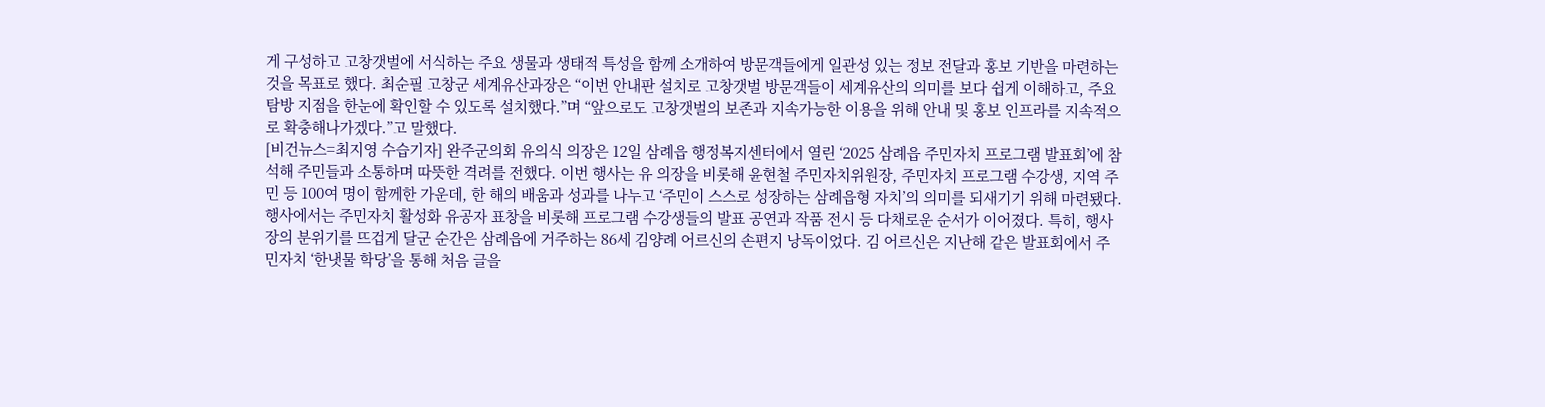게 구성하고 고창갯벌에 서식하는 주요 생물과 생태적 특성을 함께 소개하여 방문객들에게 일관성 있는 정보 전달과 홍보 기반을 마련하는 것을 목표로 했다. 최순필 고창군 세계유산과장은 “이번 안내판 설치로 고창갯벌 방문객들이 세계유산의 의미를 보다 쉽게 이해하고, 주요 탐방 지점을 한눈에 확인할 수 있도록 설치했다.”며 “앞으로도 고창갯벌의 보존과 지속가능한 이용을 위해 안내 및 홍보 인프라를 지속적으로 확충해나가겠다.”고 말했다.
[비건뉴스=최지영 수습기자] 완주군의회 유의식 의장은 12일 삼례읍 행정복지센터에서 열린 ‘2025 삼례읍 주민자치 프로그램 발표회’에 참석해 주민들과 소통하며 따뜻한 격려를 전했다. 이번 행사는 유 의장을 비롯해 윤현철 주민자치위원장, 주민자치 프로그램 수강생, 지역 주민 등 100여 명이 함께한 가운데, 한 해의 배움과 성과를 나누고 ‘주민이 스스로 성장하는 삼례읍형 자치’의 의미를 되새기기 위해 마련됐다. 행사에서는 주민자치 활성화 유공자 표창을 비롯해 프로그램 수강생들의 발표 공연과 작품 전시 등 다채로운 순서가 이어졌다. 특히, 행사장의 분위기를 뜨겁게 달군 순간은 삼례읍에 거주하는 86세 김양례 어르신의 손편지 낭독이었다. 김 어르신은 지난해 같은 발표회에서 주민자치 ‘한냇물 학당’을 통해 처음 글을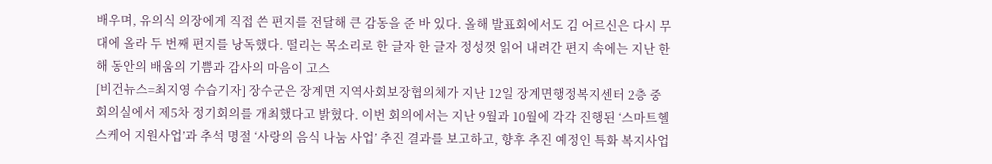배우며, 유의식 의장에게 직접 쓴 편지를 전달해 큰 감동을 준 바 있다. 올해 발표회에서도 김 어르신은 다시 무대에 올라 두 번째 편지를 낭독했다. 떨리는 목소리로 한 글자 한 글자 정성껏 읽어 내려간 편지 속에는 지난 한 해 동안의 배움의 기쁨과 감사의 마음이 고스
[비건뉴스=최지영 수습기자] 장수군은 장계면 지역사회보장협의체가 지난 12일 장계면행정복지센터 2층 중회의실에서 제5차 정기회의를 개최했다고 밝혔다. 이번 회의에서는 지난 9월과 10월에 각각 진행된 ‘스마트헬스케어 지원사업’과 추석 명절 ‘사랑의 음식 나눔 사업’ 추진 결과를 보고하고, 향후 추진 예정인 특화 복지사업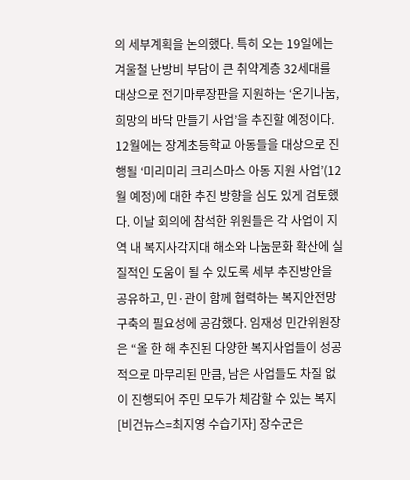의 세부계획을 논의했다. 특히 오는 19일에는 겨울철 난방비 부담이 큰 취약계층 32세대를 대상으로 전기마루장판을 지원하는 ‘온기나눔, 희망의 바닥 만들기 사업’을 추진할 예정이다. 12월에는 장계초등학교 아동들을 대상으로 진행될 ‘미리미리 크리스마스 아동 지원 사업’(12월 예정)에 대한 추진 방향을 심도 있게 검토했다. 이날 회의에 참석한 위원들은 각 사업이 지역 내 복지사각지대 해소와 나눔문화 확산에 실질적인 도움이 될 수 있도록 세부 추진방안을 공유하고, 민·관이 함께 협력하는 복지안전망 구축의 필요성에 공감했다. 임재성 민간위원장은 “올 한 해 추진된 다양한 복지사업들이 성공적으로 마무리된 만큼, 남은 사업들도 차질 없이 진행되어 주민 모두가 체감할 수 있는 복지
[비건뉴스=최지영 수습기자] 장수군은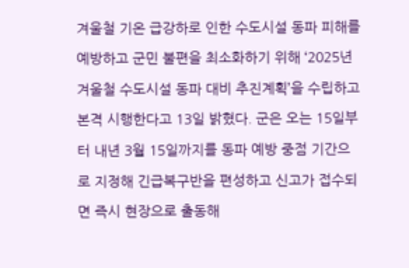겨울철 기온 급강하로 인한 수도시설 동파 피해를 예방하고 군민 불편을 최소화하기 위해 ‘2025년 겨울철 수도시설 동파 대비 추진계획’을 수립하고 본격 시행한다고 13일 밝혔다. 군은 오는 15일부터 내년 3월 15일까지를 동파 예방 중점 기간으로 지정해 긴급복구반을 편성하고 신고가 접수되면 즉시 현장으로 출동해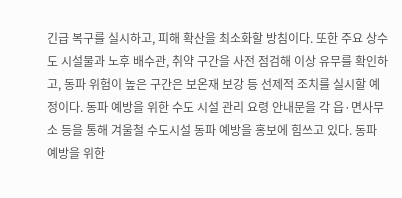긴급 복구를 실시하고, 피해 확산을 최소화할 방침이다. 또한 주요 상수도 시설물과 노후 배수관, 취약 구간을 사전 점검해 이상 유무를 확인하고, 동파 위험이 높은 구간은 보온재 보강 등 선제적 조치를 실시할 예정이다. 동파 예방을 위한 수도 시설 관리 요령 안내문을 각 읍·면사무소 등을 통해 겨울철 수도시설 동파 예방을 홍보에 힘쓰고 있다. 동파 예방을 위한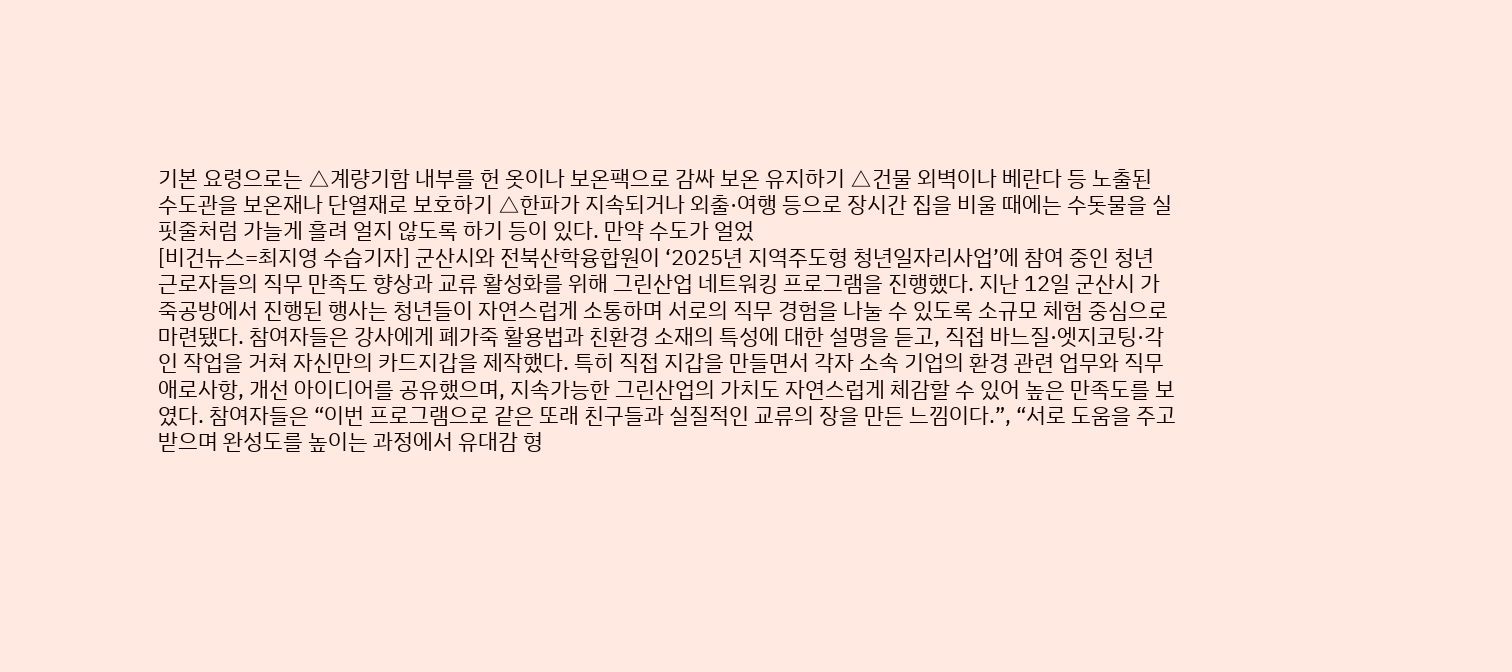기본 요령으로는 △계량기함 내부를 헌 옷이나 보온팩으로 감싸 보온 유지하기 △건물 외벽이나 베란다 등 노출된 수도관을 보온재나 단열재로 보호하기 △한파가 지속되거나 외출·여행 등으로 장시간 집을 비울 때에는 수돗물을 실핏줄처럼 가늘게 흘려 얼지 않도록 하기 등이 있다. 만약 수도가 얼었
[비건뉴스=최지영 수습기자] 군산시와 전북산학융합원이 ‘2025년 지역주도형 청년일자리사업’에 참여 중인 청년 근로자들의 직무 만족도 향상과 교류 활성화를 위해 그린산업 네트워킹 프로그램을 진행했다. 지난 12일 군산시 가죽공방에서 진행된 행사는 청년들이 자연스럽게 소통하며 서로의 직무 경험을 나눌 수 있도록 소규모 체험 중심으로 마련됐다. 참여자들은 강사에게 폐가죽 활용법과 친환경 소재의 특성에 대한 설명을 듣고, 직접 바느질·엣지코팅·각인 작업을 거쳐 자신만의 카드지갑을 제작했다. 특히 직접 지갑을 만들면서 각자 소속 기업의 환경 관련 업무와 직무 애로사항, 개선 아이디어를 공유했으며, 지속가능한 그린산업의 가치도 자연스럽게 체감할 수 있어 높은 만족도를 보였다. 참여자들은 “이번 프로그램으로 같은 또래 친구들과 실질적인 교류의 장을 만든 느낌이다.”, “서로 도움을 주고받으며 완성도를 높이는 과정에서 유대감 형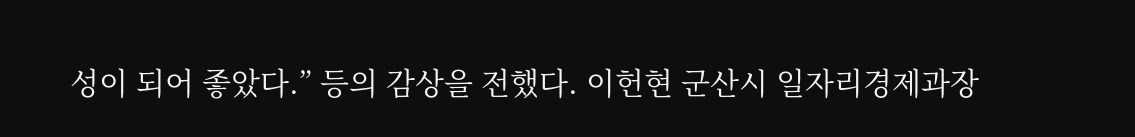성이 되어 좋았다.” 등의 감상을 전했다. 이헌현 군산시 일자리경제과장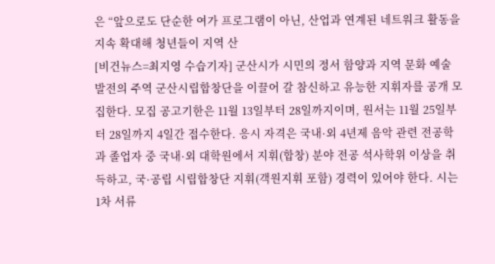은 “앞으로도 단순한 여가 프로그램이 아닌, 산업과 연계된 네트워크 활동을 지속 확대해 청년들이 지역 산
[비건뉴스=최지영 수습기자] 군산시가 시민의 정서 함양과 지역 문화 예술 발전의 주역 군산시립합창단을 이끌어 갈 참신하고 유능한 지휘자를 공개 모집한다. 모집 공고기한은 11월 13일부터 28일까지이며, 원서는 11월 25일부터 28일까지 4일간 접수한다. 응시 자격은 국내·외 4년제 음악 관련 전공학과 졸업자 중 국내·외 대학원에서 지휘(합창) 분야 전공 석사학위 이상을 취득하고, 국·공립 시립합창단 지휘(객원지휘 포함) 경력이 있어야 한다. 시는 1차 서류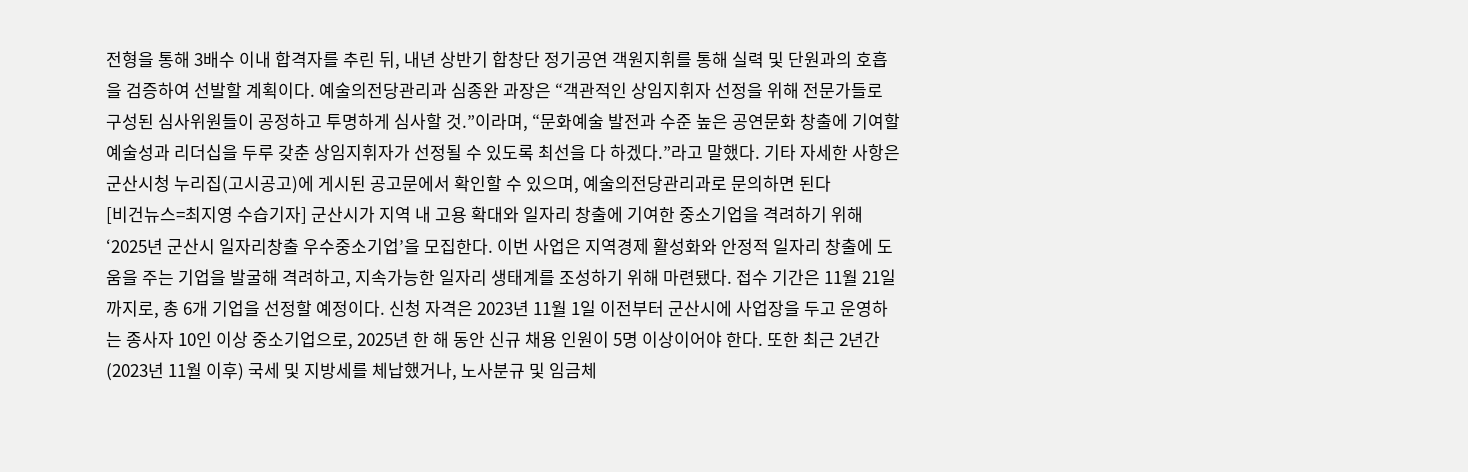전형을 통해 3배수 이내 합격자를 추린 뒤, 내년 상반기 합창단 정기공연 객원지휘를 통해 실력 및 단원과의 호흡을 검증하여 선발할 계획이다. 예술의전당관리과 심종완 과장은 “객관적인 상임지휘자 선정을 위해 전문가들로 구성된 심사위원들이 공정하고 투명하게 심사할 것.”이라며, “문화예술 발전과 수준 높은 공연문화 창출에 기여할 예술성과 리더십을 두루 갖춘 상임지휘자가 선정될 수 있도록 최선을 다 하겠다.”라고 말했다. 기타 자세한 사항은 군산시청 누리집(고시공고)에 게시된 공고문에서 확인할 수 있으며, 예술의전당관리과로 문의하면 된다
[비건뉴스=최지영 수습기자] 군산시가 지역 내 고용 확대와 일자리 창출에 기여한 중소기업을 격려하기 위해 ‘2025년 군산시 일자리창출 우수중소기업’을 모집한다. 이번 사업은 지역경제 활성화와 안정적 일자리 창출에 도움을 주는 기업을 발굴해 격려하고, 지속가능한 일자리 생태계를 조성하기 위해 마련됐다. 접수 기간은 11월 21일까지로, 총 6개 기업을 선정할 예정이다. 신청 자격은 2023년 11월 1일 이전부터 군산시에 사업장을 두고 운영하는 종사자 10인 이상 중소기업으로, 2025년 한 해 동안 신규 채용 인원이 5명 이상이어야 한다. 또한 최근 2년간(2023년 11월 이후) 국세 및 지방세를 체납했거나, 노사분규 및 임금체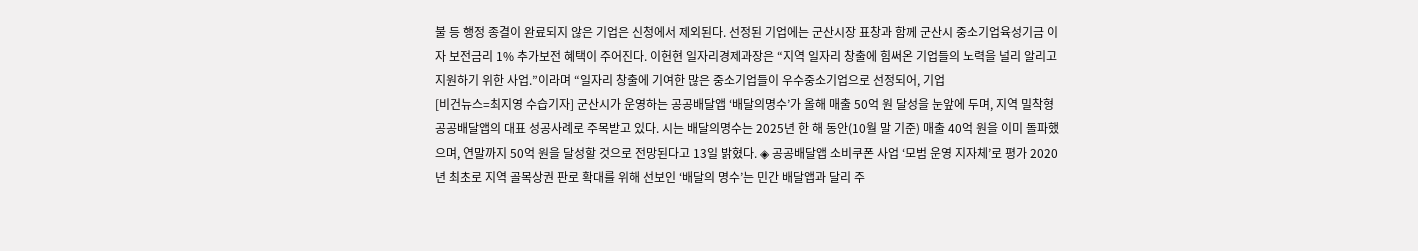불 등 행정 종결이 완료되지 않은 기업은 신청에서 제외된다. 선정된 기업에는 군산시장 표창과 함께 군산시 중소기업육성기금 이자 보전금리 1% 추가보전 혜택이 주어진다. 이헌현 일자리경제과장은 “지역 일자리 창출에 힘써온 기업들의 노력을 널리 알리고 지원하기 위한 사업.”이라며 “일자리 창출에 기여한 많은 중소기업들이 우수중소기업으로 선정되어, 기업
[비건뉴스=최지영 수습기자] 군산시가 운영하는 공공배달앱 ‘배달의명수’가 올해 매출 50억 원 달성을 눈앞에 두며, 지역 밀착형 공공배달앱의 대표 성공사례로 주목받고 있다. 시는 배달의명수는 2025년 한 해 동안(10월 말 기준) 매출 40억 원을 이미 돌파했으며, 연말까지 50억 원을 달성할 것으로 전망된다고 13일 밝혔다. ◈ 공공배달앱 소비쿠폰 사업 ‘모범 운영 지자체’로 평가 2020년 최초로 지역 골목상권 판로 확대를 위해 선보인 ‘배달의 명수’는 민간 배달앱과 달리 주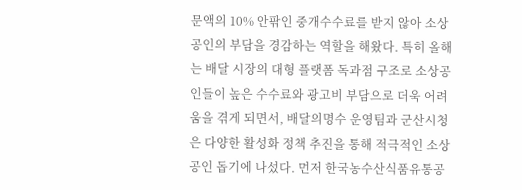문액의 10% 안팎인 중개수수료를 받지 않아 소상공인의 부담을 경감하는 역할을 해왔다. 특히 올해는 배달 시장의 대형 플랫폼 독과점 구조로 소상공인들이 높은 수수료와 광고비 부담으로 더욱 어려움을 겪게 되면서, 배달의명수 운영팀과 군산시청은 다양한 활성화 정책 추진을 통해 적극적인 소상공인 돕기에 나섰다. 먼저 한국농수산식품유통공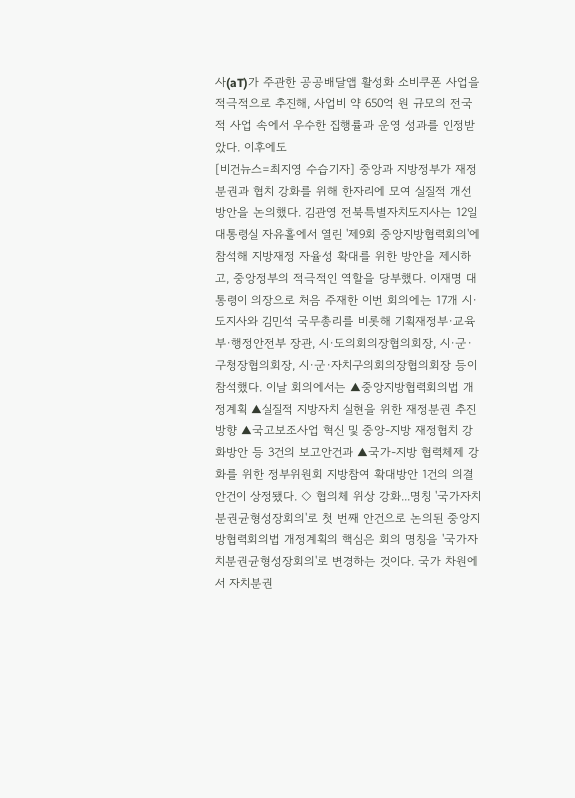사(aT)가 주관한 공공배달앱 활성화 소비쿠폰 사업을 적극적으로 추진해, 사업비 약 650억 원 규모의 전국적 사업 속에서 우수한 집행률과 운영 성과를 인정받았다. 이후에도
[비건뉴스=최지영 수습기자] 중앙과 지방정부가 재정분권과 협치 강화를 위해 한자리에 모여 실질적 개선방안을 논의했다. 김관영 전북특별자치도지사는 12일 대통령실 자유홀에서 열린 '제9회 중앙지방협력회의'에 참석해 지방재정 자율성 확대를 위한 방안을 제시하고, 중앙정부의 적극적인 역할을 당부했다. 이재명 대통령이 의장으로 처음 주재한 이번 회의에는 17개 시·도지사와 김민석 국무총리를 비롯해 기획재정부·교육부·행정안전부 장관, 시·도의회의장협의회장, 시·군·구청장협의회장, 시·군·자치구의회의장협의회장 등이 참석했다. 이날 회의에서는 ▲중앙지방협력회의법 개정계획 ▲실질적 지방자치 실현을 위한 재정분권 추진방향 ▲국고보조사업 혁신 및 중앙-지방 재정협치 강화방안 등 3건의 보고안건과 ▲국가-지방 협력체제 강화를 위한 정부위원회 지방참여 확대방안 1건의 의결 안건이 상정됐다. ◇ 협의체 위상 강화...명칭 '국가자치분권균형성장회의'로 첫 번째 안건으로 논의된 중앙지방협력회의법 개정계획의 핵심은 회의 명칭을 '국가자치분권균형성장회의'로 변경하는 것이다. 국가 차원에서 자치분권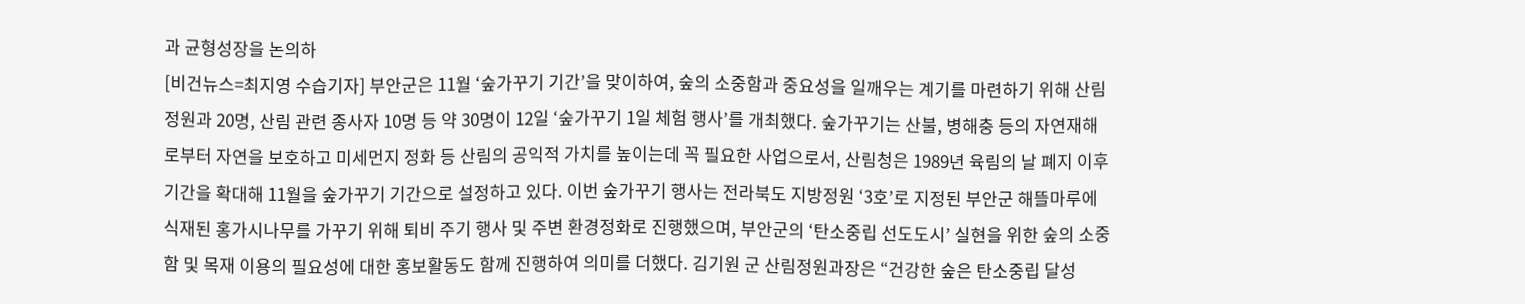과 균형성장을 논의하
[비건뉴스=최지영 수습기자] 부안군은 11월 ‘숲가꾸기 기간’을 맞이하여, 숲의 소중함과 중요성을 일깨우는 계기를 마련하기 위해 산림정원과 20명, 산림 관련 종사자 10명 등 약 30명이 12일 ‘숲가꾸기 1일 체험 행사’를 개최했다. 숲가꾸기는 산불, 병해충 등의 자연재해로부터 자연을 보호하고 미세먼지 정화 등 산림의 공익적 가치를 높이는데 꼭 필요한 사업으로서, 산림청은 1989년 육림의 날 폐지 이후 기간을 확대해 11월을 숲가꾸기 기간으로 설정하고 있다. 이번 숲가꾸기 행사는 전라북도 지방정원 ‘3호’로 지정된 부안군 해뜰마루에 식재된 홍가시나무를 가꾸기 위해 퇴비 주기 행사 및 주변 환경정화로 진행했으며, 부안군의 ‘탄소중립 선도도시’ 실현을 위한 숲의 소중함 및 목재 이용의 필요성에 대한 홍보활동도 함께 진행하여 의미를 더했다. 김기원 군 산림정원과장은 “건강한 숲은 탄소중립 달성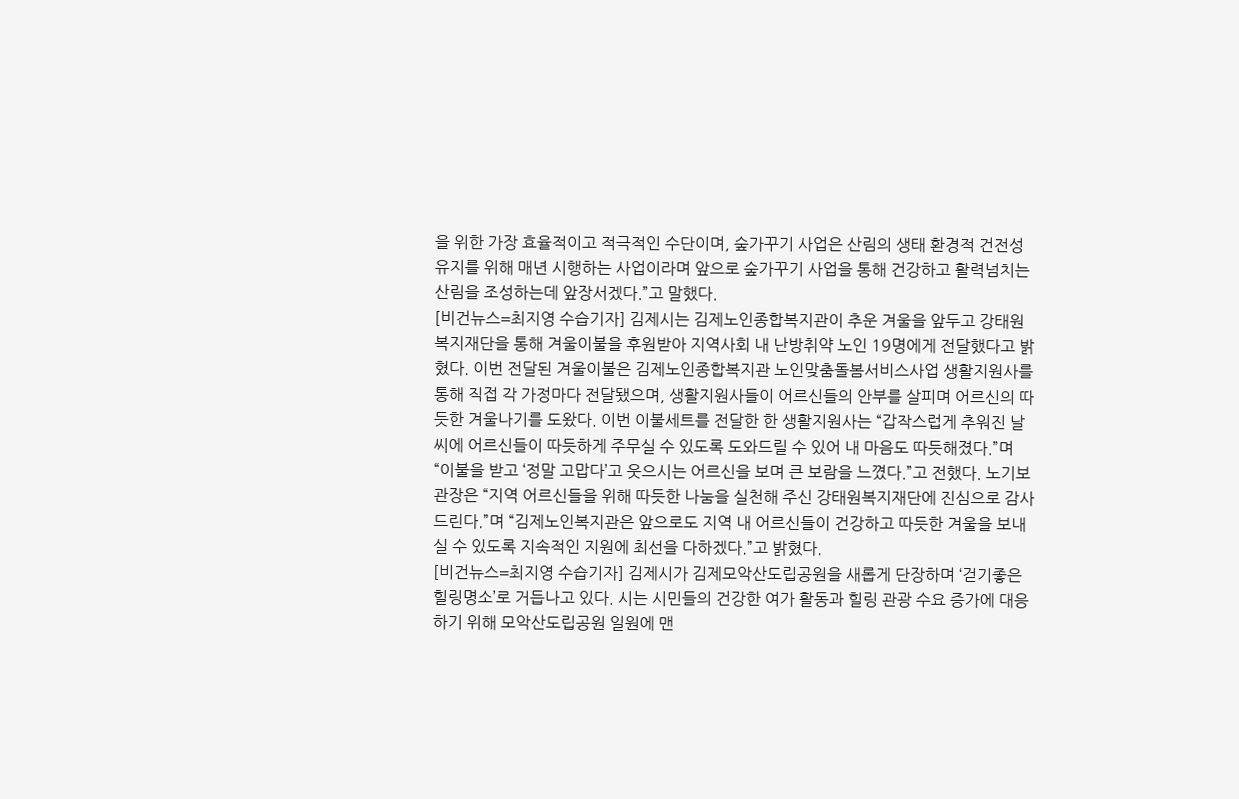을 위한 가장 효율적이고 적극적인 수단이며, 숲가꾸기 사업은 산림의 생태 환경적 건전성 유지를 위해 매년 시행하는 사업이라며 앞으로 숲가꾸기 사업을 통해 건강하고 활력넘치는 산림을 조성하는데 앞장서겠다.”고 말했다.
[비건뉴스=최지영 수습기자] 김제시는 김제노인종합복지관이 추운 겨울을 앞두고 강태원복지재단을 통해 겨울이불을 후원받아 지역사회 내 난방취약 노인 19명에게 전달했다고 밝혔다. 이번 전달된 겨울이불은 김제노인종합복지관 노인맞춤돌봄서비스사업 생활지원사를 통해 직접 각 가정마다 전달됐으며, 생활지원사들이 어르신들의 안부를 살피며 어르신의 따듯한 겨울나기를 도왔다. 이번 이불세트를 전달한 한 생활지원사는 “갑작스럽게 추워진 날씨에 어르신들이 따듯하게 주무실 수 있도록 도와드릴 수 있어 내 마음도 따듯해졌다.”며 “이불을 받고 ‘정말 고맙다’고 웃으시는 어르신을 보며 큰 보람을 느꼈다.”고 전했다. 노기보 관장은 “지역 어르신들을 위해 따듯한 나눔을 실천해 주신 강태원복지재단에 진심으로 감사드린다.”며 “김제노인복지관은 앞으로도 지역 내 어르신들이 건강하고 따듯한 겨울을 보내실 수 있도록 지속적인 지원에 최선을 다하겠다.”고 밝혔다.
[비건뉴스=최지영 수습기자] 김제시가 김제모악산도립공원을 새롭게 단장하며 ‘걷기좋은 힐링명소’로 거듭나고 있다. 시는 시민들의 건강한 여가 활동과 힐링 관광 수요 증가에 대응하기 위해 모악산도립공원 일원에 맨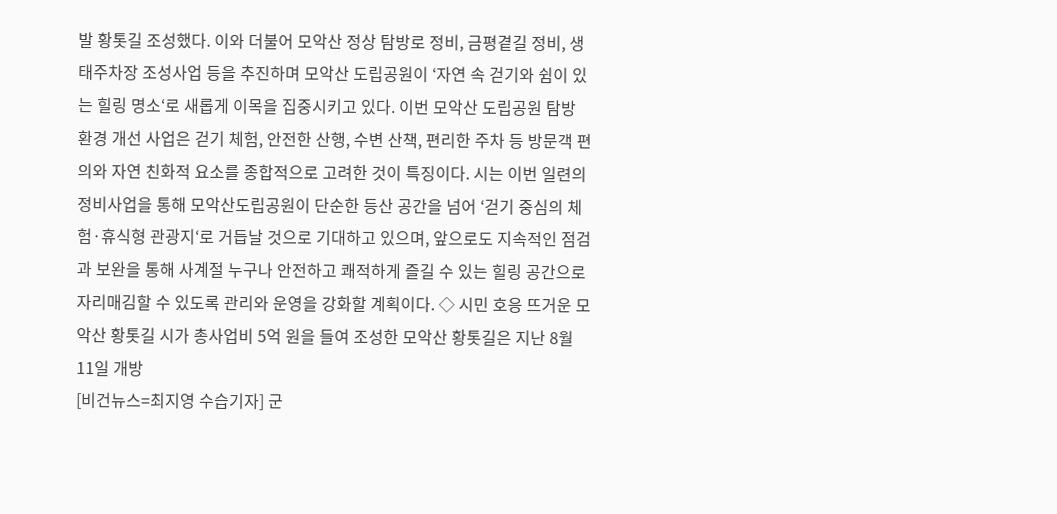발 황톳길 조성했다. 이와 더불어 모악산 정상 탐방로 정비, 금평곁길 정비, 생태주차장 조성사업 등을 추진하며 모악산 도립공원이 ‘자연 속 걷기와 쉼이 있는 힐링 명소‘로 새롭게 이목을 집중시키고 있다. 이번 모악산 도립공원 탐방 환경 개선 사업은 걷기 체험, 안전한 산행, 수변 산책, 편리한 주차 등 방문객 편의와 자연 친화적 요소를 종합적으로 고려한 것이 특징이다. 시는 이번 일련의 정비사업을 통해 모악산도립공원이 단순한 등산 공간을 넘어 ‘걷기 중심의 체험·휴식형 관광지‘로 거듭날 것으로 기대하고 있으며, 앞으로도 지속적인 점검과 보완을 통해 사계절 누구나 안전하고 쾌적하게 즐길 수 있는 힐링 공간으로 자리매김할 수 있도록 관리와 운영을 강화할 계획이다. ◇ 시민 호응 뜨거운 모악산 황톳길 시가 총사업비 5억 원을 들여 조성한 모악산 황톳길은 지난 8월 11일 개방
[비건뉴스=최지영 수습기자] 군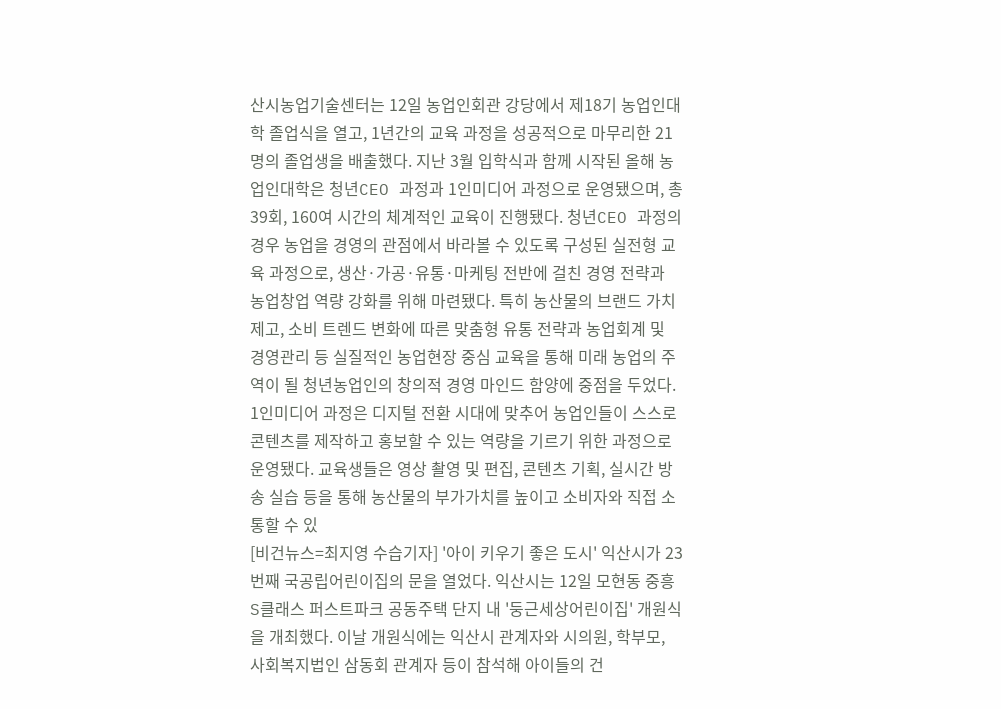산시농업기술센터는 12일 농업인회관 강당에서 제18기 농업인대학 졸업식을 열고, 1년간의 교육 과정을 성공적으로 마무리한 21명의 졸업생을 배출했다. 지난 3월 입학식과 함께 시작된 올해 농업인대학은 청년CEO 과정과 1인미디어 과정으로 운영됐으며, 총 39회, 160여 시간의 체계적인 교육이 진행됐다. 청년CEO 과정의 경우 농업을 경영의 관점에서 바라볼 수 있도록 구성된 실전형 교육 과정으로, 생산·가공·유통·마케팅 전반에 걸친 경영 전략과 농업창업 역량 강화를 위해 마련됐다. 특히 농산물의 브랜드 가치 제고, 소비 트렌드 변화에 따른 맞춤형 유통 전략과 농업회계 및 경영관리 등 실질적인 농업현장 중심 교육을 통해 미래 농업의 주역이 될 청년농업인의 창의적 경영 마인드 함양에 중점을 두었다. 1인미디어 과정은 디지털 전환 시대에 맞추어 농업인들이 스스로 콘텐츠를 제작하고 홍보할 수 있는 역량을 기르기 위한 과정으로 운영됐다. 교육생들은 영상 촬영 및 편집, 콘텐츠 기획, 실시간 방송 실습 등을 통해 농산물의 부가가치를 높이고 소비자와 직접 소통할 수 있
[비건뉴스=최지영 수습기자] '아이 키우기 좋은 도시' 익산시가 23번째 국공립어린이집의 문을 열었다. 익산시는 12일 모현동 중흥S클래스 퍼스트파크 공동주택 단지 내 '둥근세상어린이집' 개원식을 개최했다. 이날 개원식에는 익산시 관계자와 시의원, 학부모, 사회복지법인 삼동회 관계자 등이 참석해 아이들의 건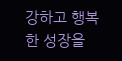강하고 행복한 성장을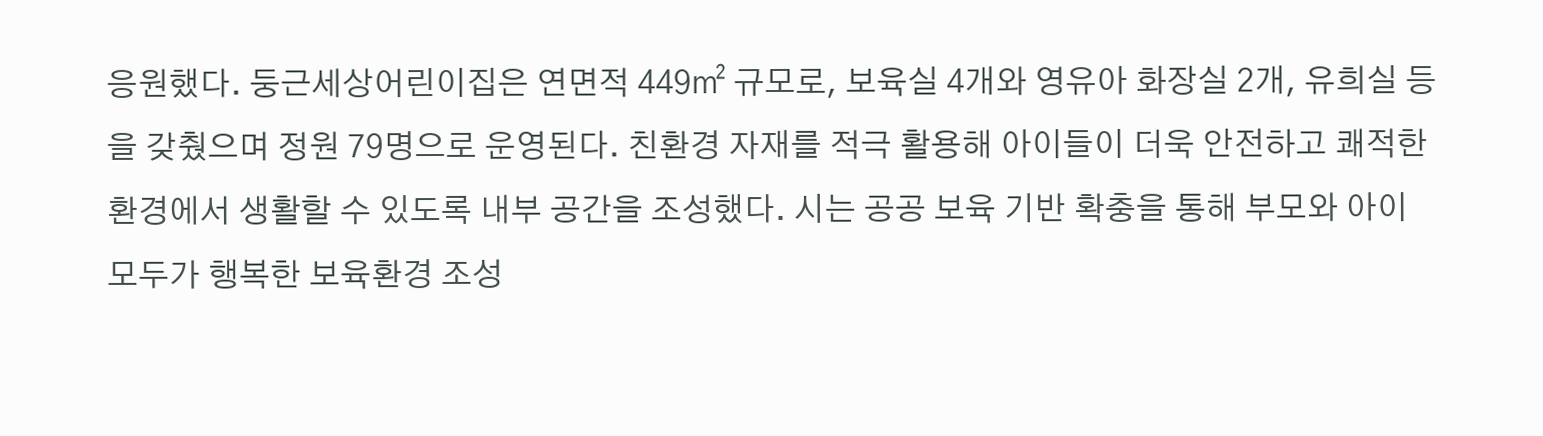응원했다. 둥근세상어린이집은 연면적 449㎡ 규모로, 보육실 4개와 영유아 화장실 2개, 유희실 등을 갖췄으며 정원 79명으로 운영된다. 친환경 자재를 적극 활용해 아이들이 더욱 안전하고 쾌적한 환경에서 생활할 수 있도록 내부 공간을 조성했다. 시는 공공 보육 기반 확충을 통해 부모와 아이 모두가 행복한 보육환경 조성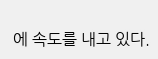에 속도를 내고 있다.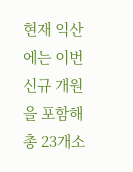현재 익산에는 이번 신규 개원을 포함해 총 23개소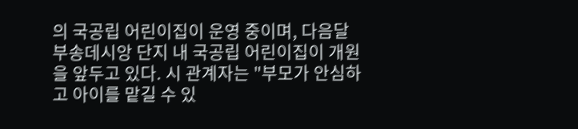의 국공립 어린이집이 운영 중이며, 다음달 부송데시앙 단지 내 국공립 어린이집이 개원을 앞두고 있다. 시 관계자는 "부모가 안심하고 아이를 맡길 수 있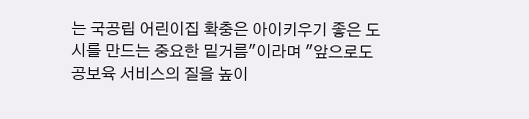는 국공립 어린이집 확충은 아이키우기 좋은 도시를 만드는 중요한 밑거름"이라며 "앞으로도 공보육 서비스의 질을 높이